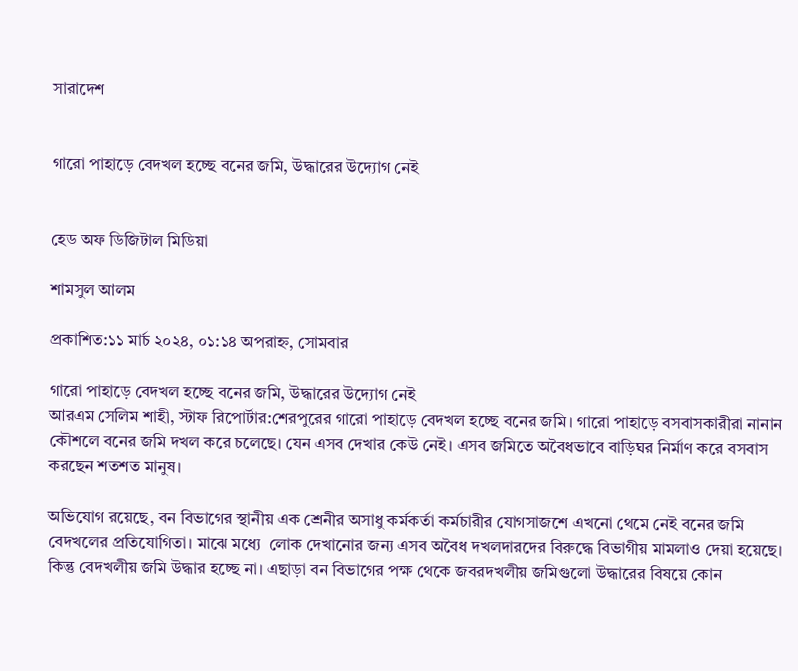সারাদেশ


গারো পাহাড়ে বেদখল হচ্ছে বনের জমি, উদ্ধারের উদ্যোগ নেই


হেড অফ ডিজিটাল মিডিয়া

শামসুল আলম

প্রকাশিত:১১ মার্চ ২০২৪, ০১:১৪ অপরাহ্ন, সোমবার

গারো পাহাড়ে বেদখল হচ্ছে বনের জমি, উদ্ধারের উদ্যোগ নেই
আরএম সেলিম শাহী, স্টাফ রিপোর্টার:শেরপুরের গারো পাহাড়ে বেদখল হচ্ছে বনের জমি। গারো পাহাড়ে বসবাসকারীরা নানান কৌশলে বনের জমি দখল করে চলেছে। যেন এসব দেখার কেউ নেই। এসব জমিতে অবৈধভাবে বাড়িঘর নির্মাণ করে বসবাস করছেন শতশত মানুষ।

অভিযোগ রয়েছে, বন বিভাগের স্থানীয় এক শ্রেনীর অসাধু কর্মকর্তা কর্মচারীর যোগসাজশে এখনো থেমে নেই বনের জমি বেদখলের প্রতিযোগিতা। মাঝে মধ্যে  লোক দেখানোর জন্য এসব অবৈধ দখলদারদের বিরুদ্ধে বিভাগীয় মামলাও দেয়া হয়েছে। কিন্তু বেদখলীয় জমি উদ্ধার হচ্ছে না। এছাড়া বন বিভাগের পক্ষ থেকে জবরদখলীয় জমিগুলো উদ্ধারের বিষয়ে কোন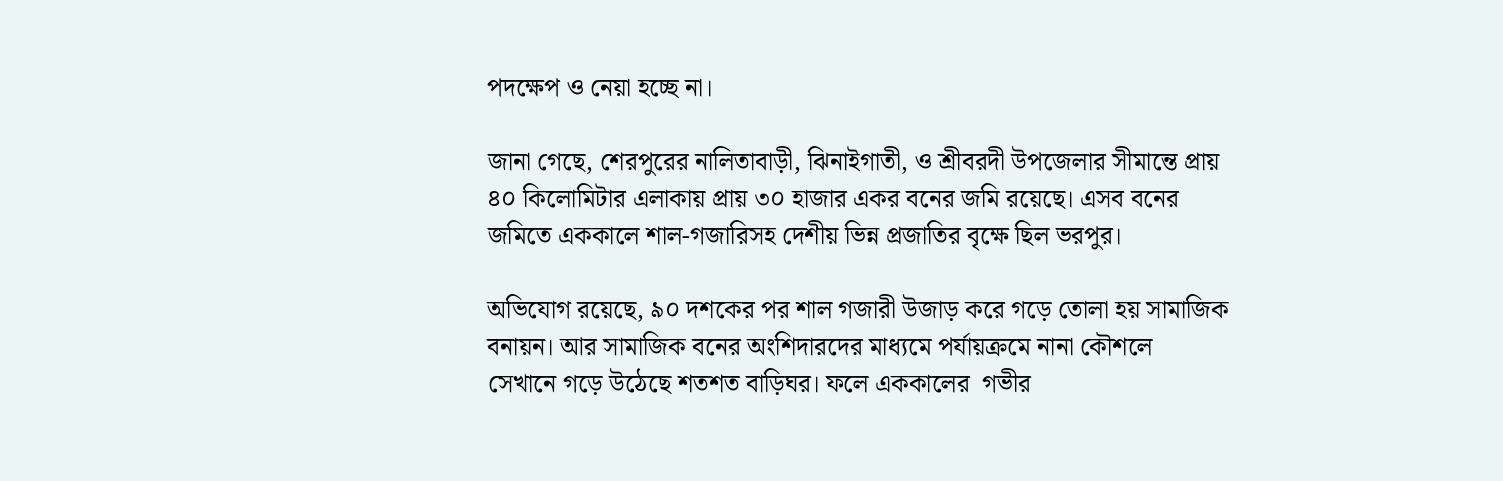পদক্ষেপ ও নেয়া হচ্ছে না।

জানা গেছে, শেরপুরের নালিতাবাড়ী, ঝিনাইগাতী, ও শ্রীবরদী উপজেলার সীমান্তে প্রায় ৪০ কিলোমিটার এলাকায় প্রায় ৩০ হাজার একর বনের জমি রয়েছে। এসব বনের জমিতে এককালে শাল-গজারিসহ দেশীয় ভিন্ন প্রজাতির বৃক্ষে ছিল ভরপুর।

অভিযোগ রয়েছে, ৯০ দশকের পর শাল গজারী উজাড় করে গড়ে তোলা হয় সামাজিক বনায়ন। আর সামাজিক বনের অংশিদারদের মাধ্যমে পর্যায়ক্রমে নানা কৌশলে   সেখানে গড়ে উঠেছে শতশত বাড়িঘর। ফলে এককালের  গভীর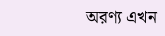অরণ্য এখন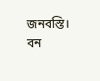জনবস্তি। বন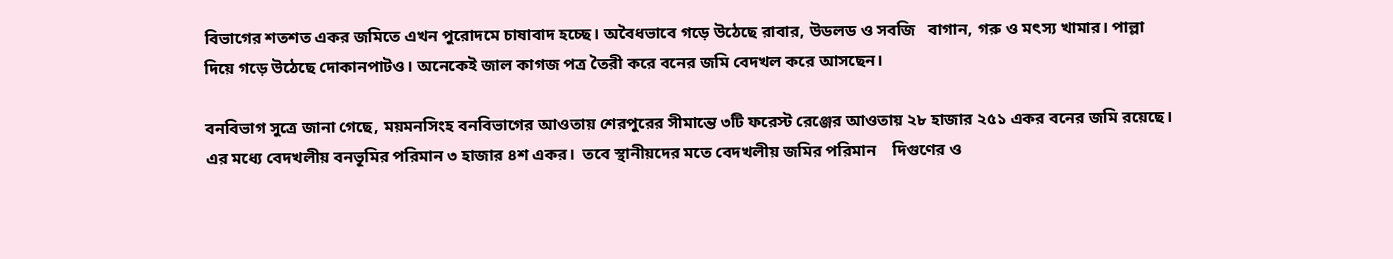বিভাগের শতশত একর জমিতে এখন পুরোদমে চাষাবাদ হচ্ছে। অবৈধভাবে গড়ে উঠেছে রাবার, উডলড ও সবজি   বাগান, গরু ও মৎস্য খামার। পাল্লা দিয়ে গড়ে উঠেছে দোকানপাটও। অনেকেই জাল কাগজ পত্র তৈরী করে বনের জমি বেদখল করে আসছেন।

বনবিভাগ সুত্রে জানা গেছে, ময়মনসিংহ বনবিভাগের আওতায় শেরপুরের সীমান্তে ৩টি ফরেস্ট রেঞ্জের আওতায় ২৮ হাজার ২৫১ একর বনের জমি রয়েছে। এর মধ্যে বেদখলীয় বনভূমির পরিমান ৩ হাজার ৪শ একর।  তবে স্থানীয়দের মতে বেদখলীয় জমির পরিমান    দিগুণের ও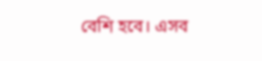বেশি হবে। এসব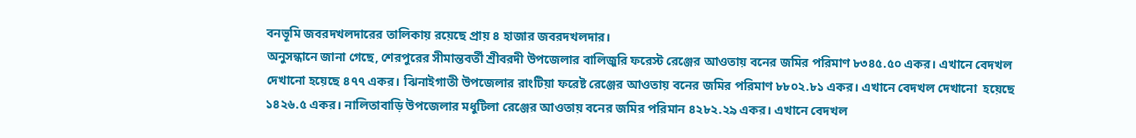বনভূমি জবরদখলদারের তালিকায় রয়েছে প্রায় ৪ হাজার জবরদখলদার।
অনুসন্ধানে জানা গেছে, শেরপুরের সীমান্তবর্তী শ্রীবরদী উপজেলার বালিজুরি ফরেস্ট রেঞ্জের আওতায় বনের জমির পরিমাণ ৮৩৪৫.৫০ একর। এখানে বেদখল দেখানো হয়েছে ৪৭৭ একর। ঝিনাইগাতী উপজেলার রাংটিয়া ফরেষ্ট রেঞ্জের আওতায় বনের জমির পরিমাণ ৮৮০২.৮১ একর। এখানে বেদখল দেখানো  হয়েছে ১৪২৬.৫ একর। নালিতাবাড়ি উপজেলার মধুটিলা রেঞ্জের আওতায় বনের জমির পরিমান ৪২৮২.২৯ একর। এখানে বেদখল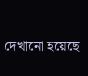দেখানো হয়েছে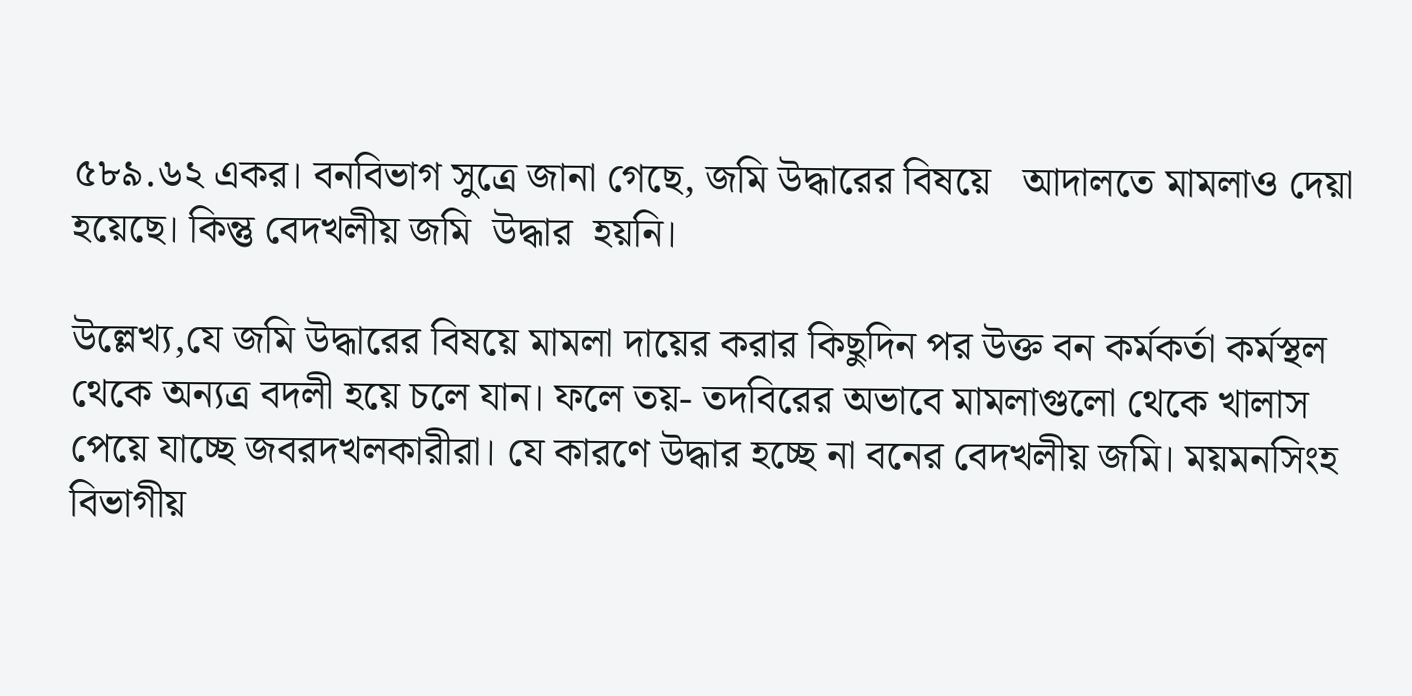৫৮৯.৬২ একর। বনবিভাগ সুত্রে জানা গেছে, জমি উদ্ধারের বিষয়ে   আদালতে মামলাও দেয়া হয়েছে। কিন্তু বেদখলীয় জমি  উদ্ধার  হয়নি।

উল্লেখ্য,যে জমি উদ্ধারের বিষয়ে মামলা দায়ের করার কিছুদিন পর উক্ত বন কর্মকর্তা কর্মস্থল থেকে অন্যত্র বদলী হয়ে চলে যান। ফলে তয়- তদবিরের অভাবে মামলাগুলো থেকে খালাস পেয়ে যাচ্ছে জবরদখলকারীরা। যে কারণে উদ্ধার হচ্ছে না বনের বেদখলীয় জমি। ময়মনসিংহ বিভাগীয়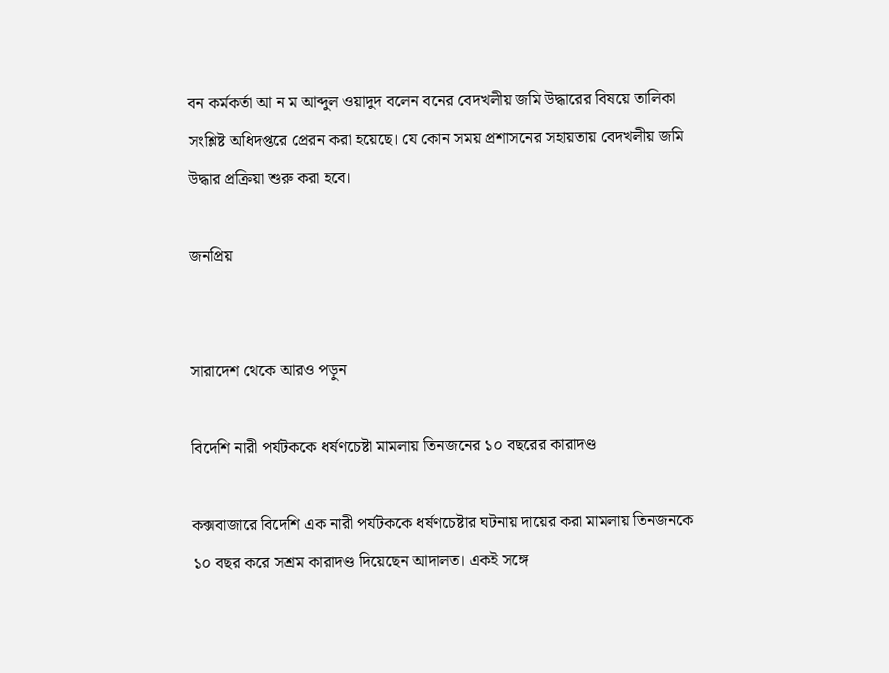বন কর্মকর্তা আ ন ম আব্দুল ওয়াদুদ বলেন বনের বেদখলীয় জমি উদ্ধারের বিষয়ে তালিকা সংশ্লিষ্ট অধিদপ্তরে প্রেরন করা হয়েছে। যে কোন সময় প্রশাসনের সহায়তায় বেদখলীয় জমি উদ্ধার প্রক্রিয়া শুরু করা হবে।

জনপ্রিয়


সারাদেশ থেকে আরও পড়ুন

বিদেশি নারী পর্যটককে ধর্ষণচেষ্টা মামলায় তিনজনের ১০ বছরের কারাদণ্ড

কক্সবাজারে বিদেশি এক নারী পর্যটককে ধর্ষণচেষ্টার ঘটনায় দায়ের করা মামলায় তিনজনকে ১০ বছর করে সশ্রম কারাদণ্ড দিয়েছেন আদালত। একই সঙ্গে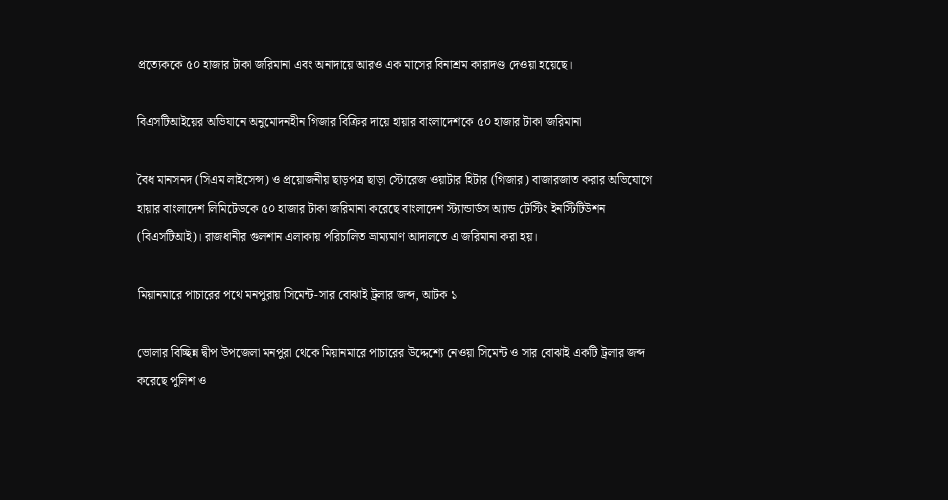প্রত্যেককে ৫০ হাজার টাকা জরিমানা এবং অনাদায়ে আরও এক মাসের বিনাশ্রম কারাদণ্ড দেওয়া হয়েছে।

বিএসটিআইয়ের অভিযানে অনুমোদনহীন গিজার বিক্রির দায়ে হায়ার বাংলাদেশকে ৫০ হাজার টাকা জরিমানা

বৈধ মানসনদ (সিএম লাইসেন্স) ও প্রয়োজনীয় ছাড়পত্র ছাড়া স্টোরেজ ওয়াটার হিটার (গিজার) বাজারজাত করার অভিযোগে হায়ার বাংলাদেশ লিমিটেডকে ৫০ হাজার টাকা জরিমানা করেছে বাংলাদেশ স্ট্যান্ডার্ডস অ্যান্ড টেস্টিং ইনস্টিটিউশন (বিএসটিআই)। রাজধানীর গুলশান এলাকায় পরিচালিত ভ্রাম্যমাণ আদালতে এ জরিমানা করা হয়।

মিয়ানমারে পাচারের পথে মনপুরায় সিমেন্ট-সার বোঝাই ট্রলার জব্দ, আটক ১

ভোলার বিচ্ছিন্ন দ্বীপ উপজেলা মনপুরা থেকে মিয়ানমারে পাচারের উদ্দেশ্যে নেওয়া সিমেন্ট ও সার বোঝাই একটি ট্রলার জব্দ করেছে পুলিশ ও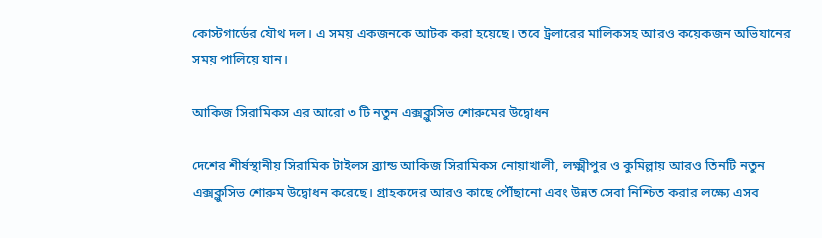কোস্টগার্ডের যৌথ দল। এ সময় একজনকে আটক করা হয়েছে। তবে ট্রলারের মালিকসহ আরও কয়েকজন অভিযানের সময় পালিয়ে যান।

আকিজ সিরামিকস এর আরো ৩ টি নতুন এক্সক্লুসিভ শোরুমের উদ্বোধন

দেশের শীর্ষস্থানীয় সিরামিক টাইলস ব্র্যান্ড আকিজ সিরামিকস নোয়াখালী, লক্ষ্মীপুর ও কুমিল্লায় আরও তিনটি নতুন এক্সক্লুসিভ শোরুম উদ্বোধন করেছে। গ্রাহকদের আরও কাছে পৌঁছানো এবং উন্নত সেবা নিশ্চিত করার লক্ষ্যে এসব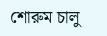শোরুম চালু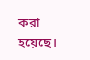করা হয়েছে।